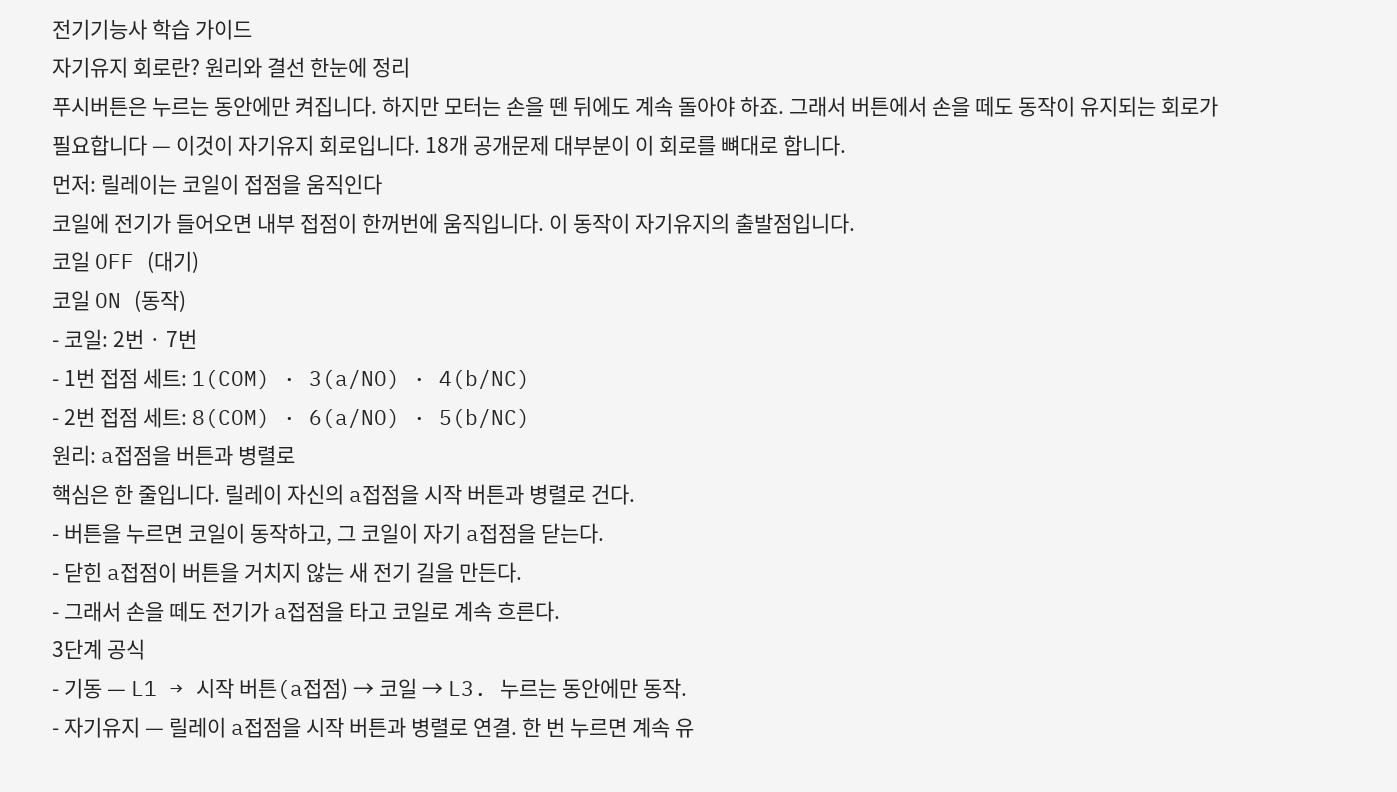전기기능사 학습 가이드
자기유지 회로란? 원리와 결선 한눈에 정리
푸시버튼은 누르는 동안에만 켜집니다. 하지만 모터는 손을 뗀 뒤에도 계속 돌아야 하죠. 그래서 버튼에서 손을 떼도 동작이 유지되는 회로가 필요합니다 — 이것이 자기유지 회로입니다. 18개 공개문제 대부분이 이 회로를 뼈대로 합니다.
먼저: 릴레이는 코일이 접점을 움직인다
코일에 전기가 들어오면 내부 접점이 한꺼번에 움직입니다. 이 동작이 자기유지의 출발점입니다.
코일 OFF (대기)
코일 ON (동작)
- 코일: 2번 · 7번
- 1번 접점 세트: 1(COM) · 3(a/NO) · 4(b/NC)
- 2번 접점 세트: 8(COM) · 6(a/NO) · 5(b/NC)
원리: a접점을 버튼과 병렬로
핵심은 한 줄입니다. 릴레이 자신의 a접점을 시작 버튼과 병렬로 건다.
- 버튼을 누르면 코일이 동작하고, 그 코일이 자기 a접점을 닫는다.
- 닫힌 a접점이 버튼을 거치지 않는 새 전기 길을 만든다.
- 그래서 손을 떼도 전기가 a접점을 타고 코일로 계속 흐른다.
3단계 공식
- 기동 — L1 → 시작 버튼(a접점) → 코일 → L3. 누르는 동안에만 동작.
- 자기유지 — 릴레이 a접점을 시작 버튼과 병렬로 연결. 한 번 누르면 계속 유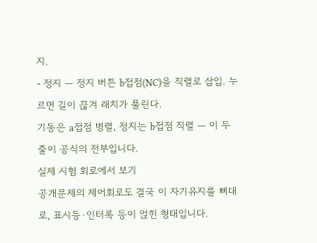지.
- 정지 — 정지 버튼 b접점(NC)을 직렬로 삽입. 누르면 길이 끊겨 래치가 풀린다.
기동은 a접점 병렬, 정지는 b접점 직렬 — 이 두 줄이 공식의 전부입니다.
실제 시험 회로에서 보기
공개문제의 제어회로도 결국 이 자기유지를 뼈대로, 표시등·인터록 등이 얹힌 형태입니다.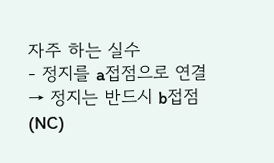자주 하는 실수
- 정지를 a접점으로 연결 → 정지는 반드시 b접점(NC)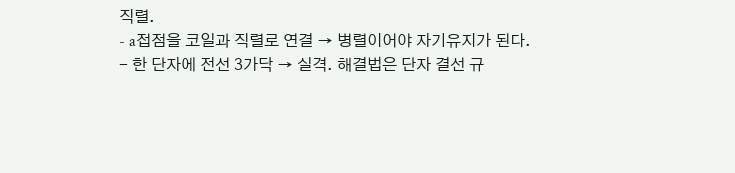직렬.
- a접점을 코일과 직렬로 연결 → 병렬이어야 자기유지가 된다.
- 한 단자에 전선 3가닥 → 실격. 해결법은 단자 결선 규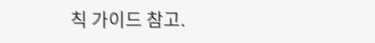칙 가이드 참고.